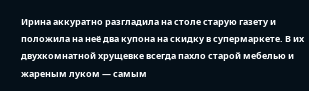Ирина аккуратно разгладила на столе старую газету и положила на неё два купона на скидку в супермаркете. В их двухкомнатной хрущевке всегда пахло старой мебелью и жареным луком — самым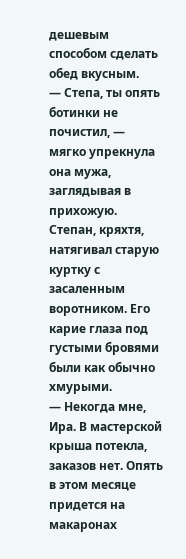дешевым способом сделать обед вкусным.
— Степа, ты опять ботинки не почистил, — мягко упрекнула она мужа, заглядывая в прихожую.
Степан, кряхтя, натягивал старую куртку с засаленным воротником. Его карие глаза под густыми бровями были как обычно хмурыми.
— Некогда мне, Ира. В мастерской крыша потекла, заказов нет. Опять в этом месяце придется на макаронах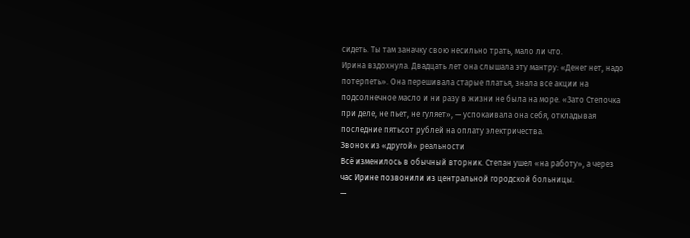сидеть. Ты там заначку свою несильно трать, мало ли что.
Ирина вздохнула. Двадцать лет она слышала эту мантру: «Денег нет, надо потерпеть». Она перешивала старые платья, знала все акции на подсолнечное масло и ни разу в жизни не была на море. «Зато Степочка при деле, не пьет, не гуляет», — успокаивала она себя, откладывая последние пятьсот рублей на оплату электричества.
Звонок из «другой» реальности
Всё изменилось в обычный вторник. Степан ушел «на работу», а через час Ирине позвонили из центральной городской больницы.
—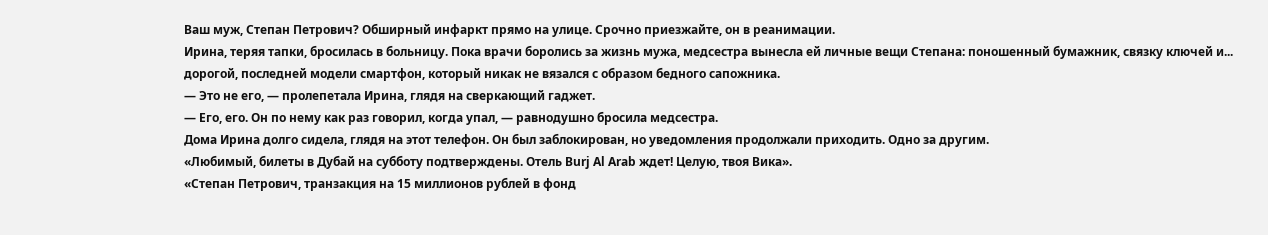Ваш муж, Степан Петрович? Обширный инфаркт прямо на улице. Срочно приезжайте, он в реанимации.
Ирина, теряя тапки, бросилась в больницу. Пока врачи боролись за жизнь мужа, медсестра вынесла ей личные вещи Степана: поношенный бумажник, связку ключей и... дорогой, последней модели смартфон, который никак не вязался с образом бедного сапожника.
— Это не его, — пролепетала Ирина, глядя на сверкающий гаджет.
— Его, его. Он по нему как раз говорил, когда упал, — равнодушно бросила медсестра.
Дома Ирина долго сидела, глядя на этот телефон. Он был заблокирован, но уведомления продолжали приходить. Одно за другим.
«Любимый, билеты в Дубай на субботу подтверждены. Отель Burj Al Arab ждет! Целую, твоя Вика».
«Степан Петрович, транзакция на 15 миллионов рублей в фонд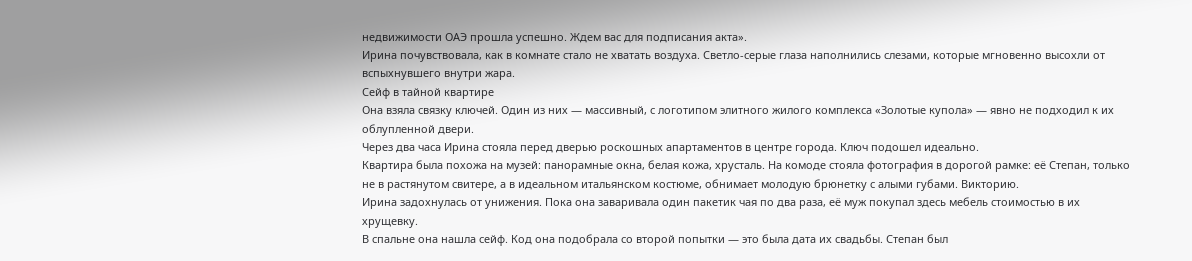недвижимости ОАЭ прошла успешно. Ждем вас для подписания акта».
Ирина почувствовала, как в комнате стало не хватать воздуха. Светло-серые глаза наполнились слезами, которые мгновенно высохли от вспыхнувшего внутри жара.
Сейф в тайной квартире
Она взяла связку ключей. Один из них — массивный, с логотипом элитного жилого комплекса «Золотые купола» — явно не подходил к их облупленной двери.
Через два часа Ирина стояла перед дверью роскошных апартаментов в центре города. Ключ подошел идеально.
Квартира была похожа на музей: панорамные окна, белая кожа, хрусталь. На комоде стояла фотография в дорогой рамке: её Степан, только не в растянутом свитере, а в идеальном итальянском костюме, обнимает молодую брюнетку с алыми губами. Викторию.
Ирина задохнулась от унижения. Пока она заваривала один пакетик чая по два раза, её муж покупал здесь мебель стоимостью в их хрущевку.
В спальне она нашла сейф. Код она подобрала со второй попытки — это была дата их свадьбы. Степан был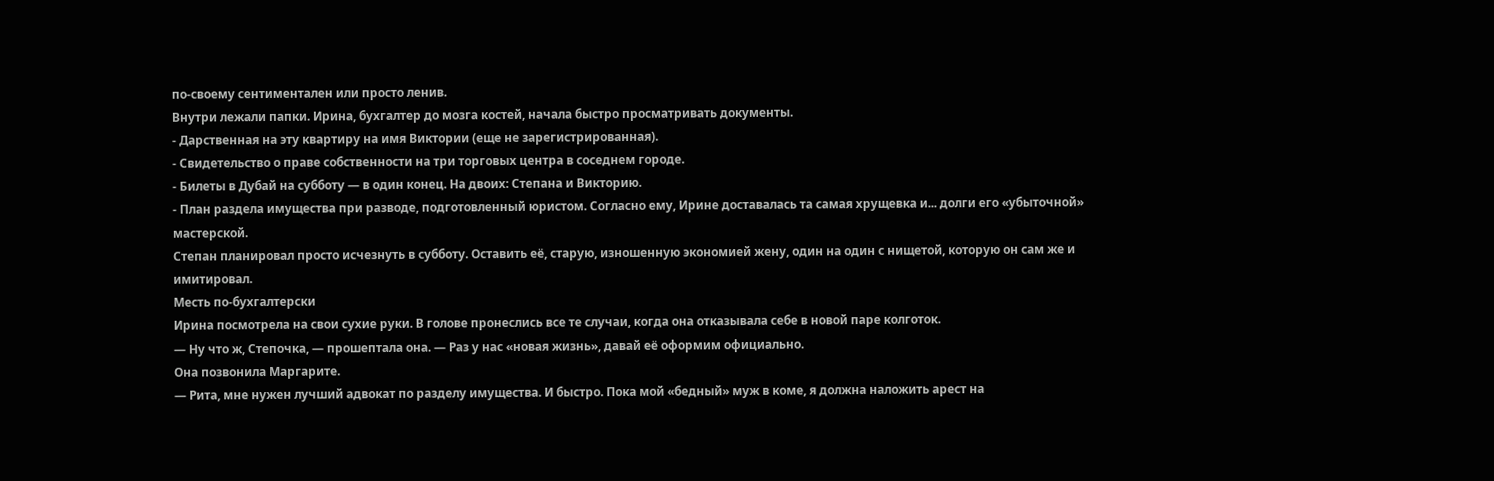по-своему сентиментален или просто ленив.
Внутри лежали папки. Ирина, бухгалтер до мозга костей, начала быстро просматривать документы.
- Дарственная на эту квартиру на имя Виктории (еще не зарегистрированная).
- Свидетельство о праве собственности на три торговых центра в соседнем городе.
- Билеты в Дубай на субботу — в один конец. На двоих: Степана и Викторию.
- План раздела имущества при разводе, подготовленный юристом. Согласно ему, Ирине доставалась та самая хрущевка и... долги его «убыточной» мастерской.
Степан планировал просто исчезнуть в субботу. Оставить её, старую, изношенную экономией жену, один на один с нищетой, которую он сам же и имитировал.
Месть по-бухгалтерски
Ирина посмотрела на свои сухие руки. В голове пронеслись все те случаи, когда она отказывала себе в новой паре колготок.
— Ну что ж, Степочка, — прошептала она. — Раз у нас «новая жизнь», давай её оформим официально.
Она позвонила Маргарите.
— Рита, мне нужен лучший адвокат по разделу имущества. И быстро. Пока мой «бедный» муж в коме, я должна наложить арест на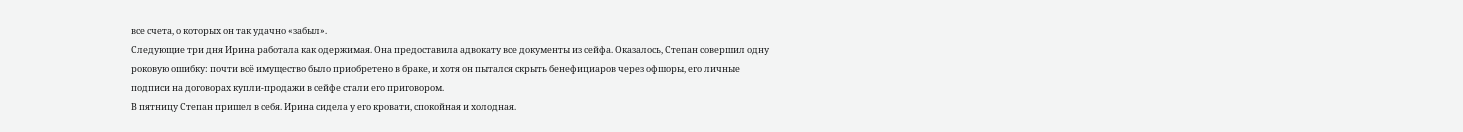все счета, о которых он так удачно «забыл».
Следующие три дня Ирина работала как одержимая. Она предоставила адвокату все документы из сейфа. Оказалось, Степан совершил одну роковую ошибку: почти всё имущество было приобретено в браке, и хотя он пытался скрыть бенефициаров через офшоры, его личные подписи на договорах купли-продажи в сейфе стали его приговором.
В пятницу Степан пришел в себя. Ирина сидела у его кровати, спокойная и холодная.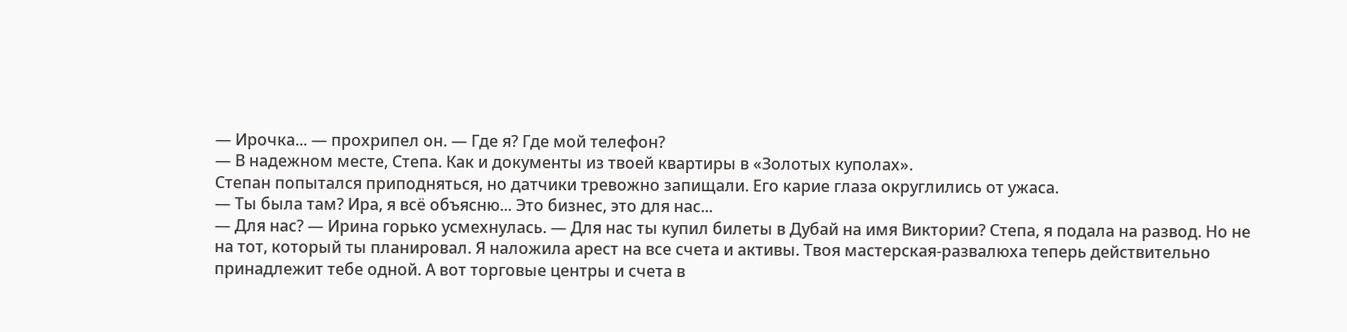— Ирочка... — прохрипел он. — Где я? Где мой телефон?
— В надежном месте, Степа. Как и документы из твоей квартиры в «Золотых куполах».
Степан попытался приподняться, но датчики тревожно запищали. Его карие глаза округлились от ужаса.
— Ты была там? Ира, я всё объясню... Это бизнес, это для нас...
— Для нас? — Ирина горько усмехнулась. — Для нас ты купил билеты в Дубай на имя Виктории? Степа, я подала на развод. Но не на тот, который ты планировал. Я наложила арест на все счета и активы. Твоя мастерская-развалюха теперь действительно принадлежит тебе одной. А вот торговые центры и счета в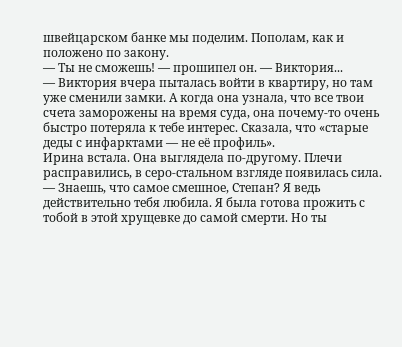швейцарском банке мы поделим. Пополам, как и положено по закону.
— Ты не сможешь! — прошипел он. — Виктория...
— Виктория вчера пыталась войти в квартиру, но там уже сменили замки. А когда она узнала, что все твои счета заморожены на время суда, она почему-то очень быстро потеряла к тебе интерес. Сказала, что «старые деды с инфарктами — не её профиль».
Ирина встала. Она выглядела по-другому. Плечи расправились, в серо-стальном взгляде появилась сила.
— Знаешь, что самое смешное, Степан? Я ведь действительно тебя любила. Я была готова прожить с тобой в этой хрущевке до самой смерти. Но ты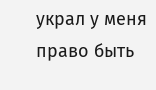украл у меня право быть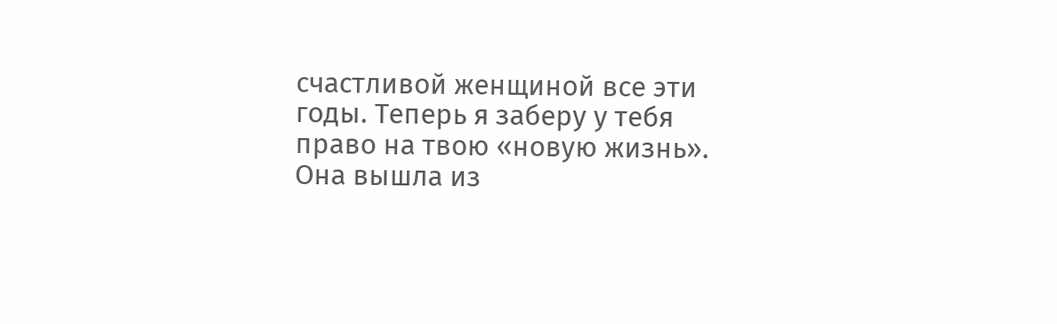счастливой женщиной все эти годы. Теперь я заберу у тебя право на твою «новую жизнь».
Она вышла из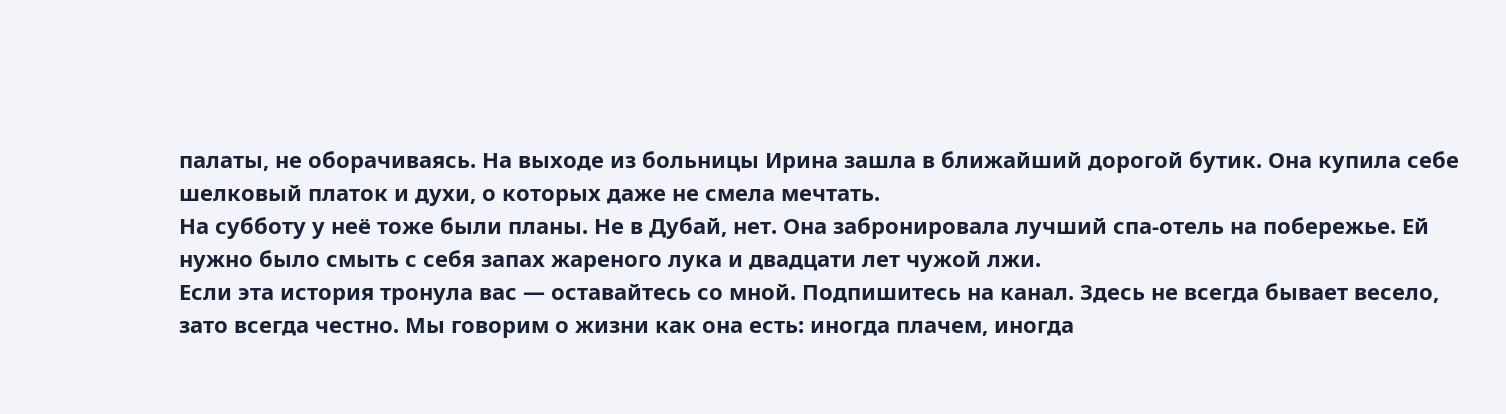палаты, не оборачиваясь. На выходе из больницы Ирина зашла в ближайший дорогой бутик. Она купила себе шелковый платок и духи, о которых даже не смела мечтать.
На субботу у неё тоже были планы. Не в Дубай, нет. Она забронировала лучший спа-отель на побережье. Ей нужно было смыть с себя запах жареного лука и двадцати лет чужой лжи.
Если эта история тронула вас — оставайтесь со мной. Подпишитесь на канал. Здесь не всегда бывает весело, зато всегда честно. Мы говорим о жизни как она есть: иногда плачем, иногда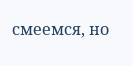смеемся, но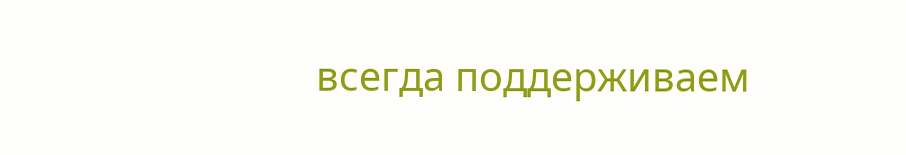всегда поддерживаем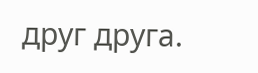друг друга.